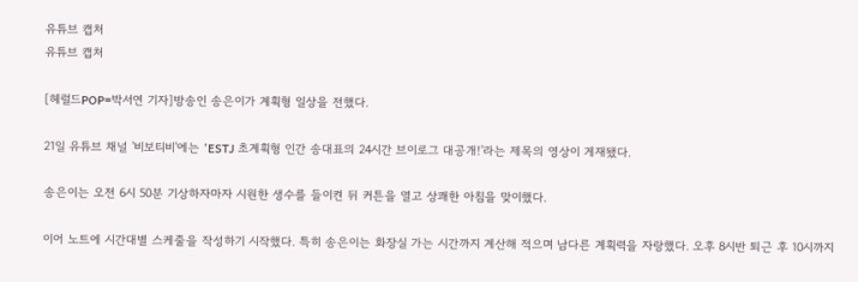유튜브 캡처
유튜브 캡처

[헤럴드POP=박서연 기자]방송인 송은이가 계획형 일상을 전했다.

21일 유튜브 채널 '비보티비'에는 'ESTJ 초계획형 인간 송대표의 24시간 브이로그 대공개!'라는 제목의 영상이 게재됐다.

송은이는 오전 6시 50분 기상하자마자 시원한 생수를 들이켠 뒤 커튼을 열고 상쾌한 아침을 맞이했다.

이어 노트에 시간대별 스케줄을 작성하기 시작했다. 특히 송은이는 화장실 가는 시간까지 계산해 적으며 남다른 계획력을 자랑했다. 오후 8시반 퇴근 후 10시까지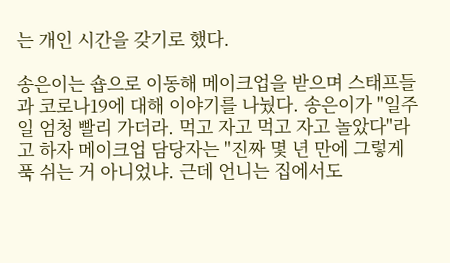는 개인 시간을 갖기로 했다.

송은이는 숍으로 이동해 메이크업을 받으며 스태프들과 코로나19에 대해 이야기를 나눴다. 송은이가 "일주일 엄청 빨리 가더라. 먹고 자고 먹고 자고 놀았다"라고 하자 메이크업 담당자는 "진짜 몇 년 만에 그렇게 푹 쉬는 거 아니었냐. 근데 언니는 집에서도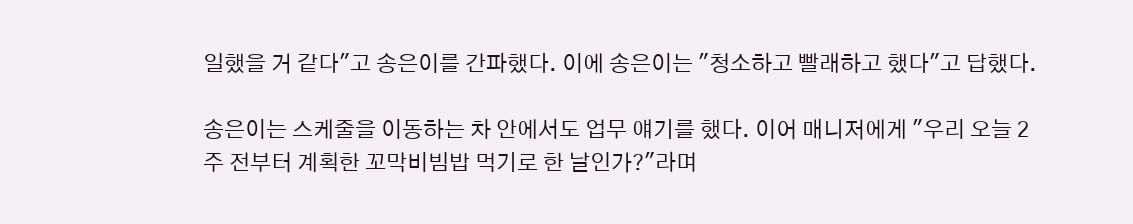일했을 거 같다"고 송은이를 간파했다. 이에 송은이는 "청소하고 빨래하고 했다"고 답했다.

송은이는 스케줄을 이동하는 차 안에서도 업무 얘기를 했다. 이어 매니저에게 "우리 오늘 2주 전부터 계획한 꼬막비빔밥 먹기로 한 날인가?"라며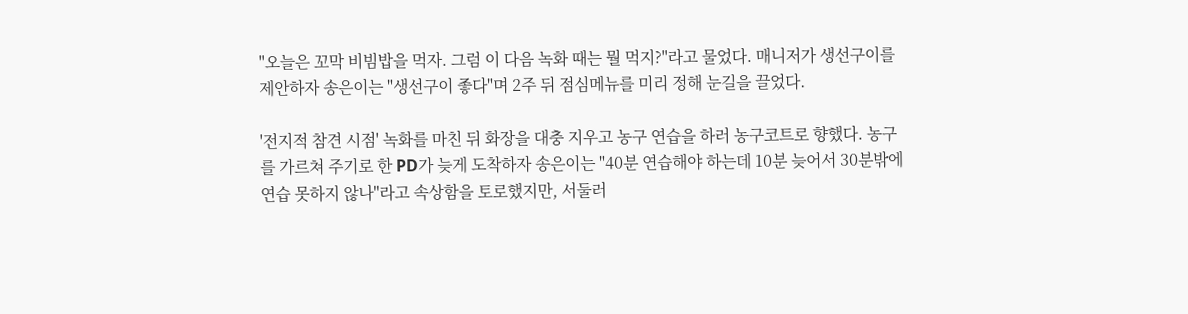"오늘은 꼬막 비빔밥을 먹자. 그럼 이 다음 녹화 때는 뭘 먹지?"라고 물었다. 매니저가 생선구이를 제안하자 송은이는 "생선구이 좋다"며 2주 뒤 점심메뉴를 미리 정해 눈길을 끌었다.

'전지적 참견 시점' 녹화를 마친 뒤 화장을 대충 지우고 농구 연습을 하러 농구코트로 향했다. 농구를 가르쳐 주기로 한 PD가 늦게 도착하자 송은이는 "40분 연습해야 하는데 10분 늦어서 30분밖에 연습 못하지 않나"라고 속상함을 토로했지만, 서둘러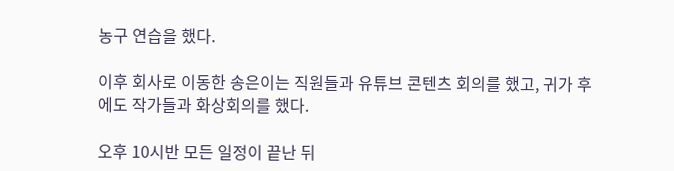농구 연습을 했다.

이후 회사로 이동한 송은이는 직원들과 유튜브 콘텐츠 회의를 했고, 귀가 후에도 작가들과 화상회의를 했다.

오후 10시반 모든 일정이 끝난 뒤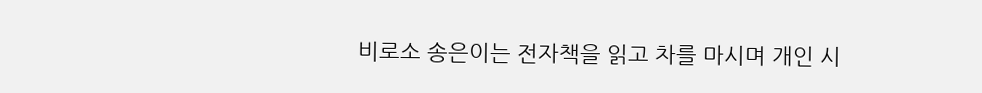비로소 송은이는 전자책을 읽고 차를 마시며 개인 시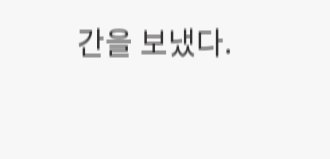간을 보냈다.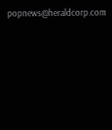popnews@heraldcorp.com